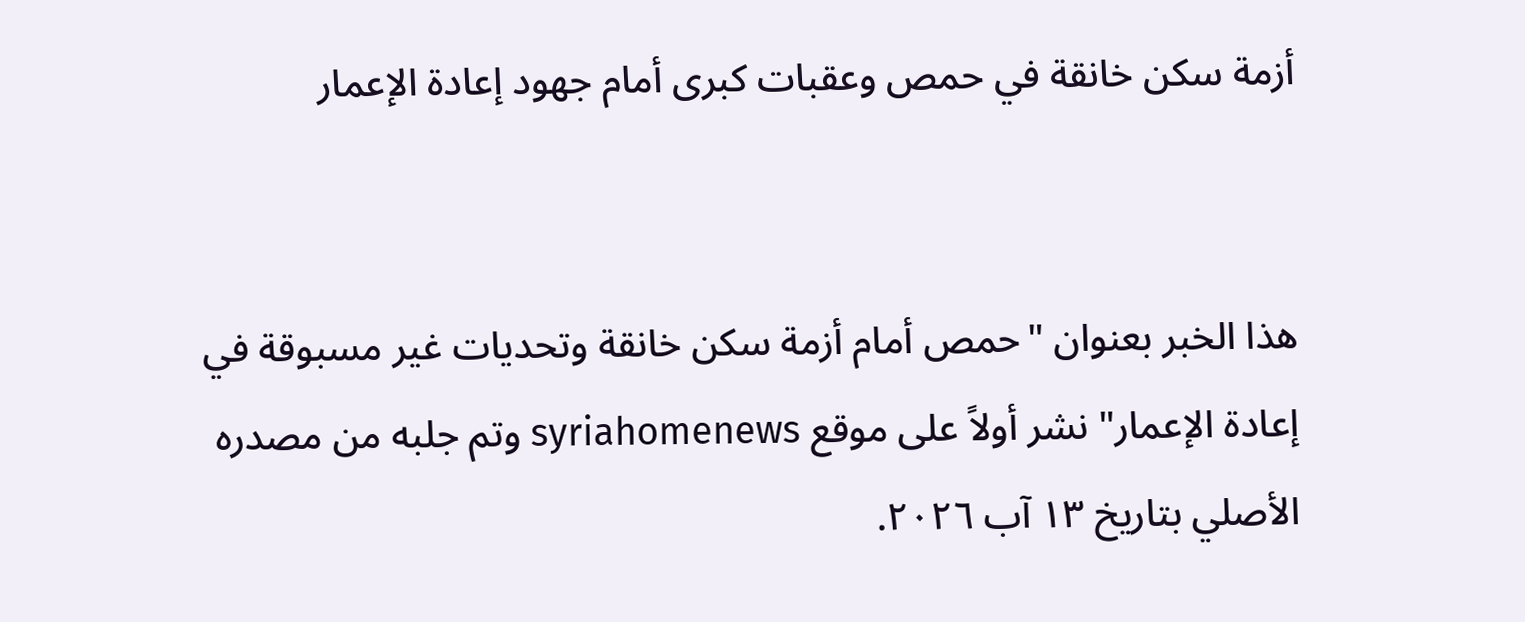أزمة سكن خانقة في حمص وعقبات كبرى أمام جهود إعادة الإعمار


هذا الخبر بعنوان "حمص أمام أزمة سكن خانقة وتحديات غير مسبوقة في إعادة الإعمار" نشر أولاً على موقع syriahomenews وتم جلبه من مصدره الأصلي بتاريخ ١٣ آب ٢٠٢٦.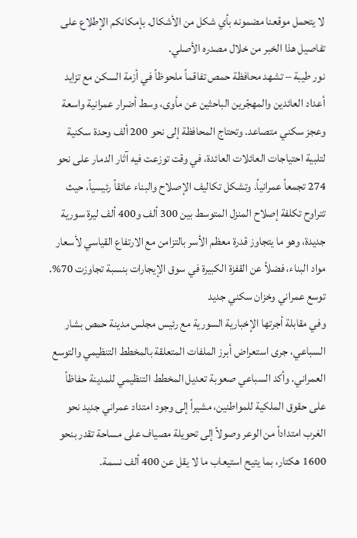لا يتحمل موقعنا مضمونه بأي شكل من الأشكال. بإمكانكم الإطلاع على تفاصيل هذا الخبر من خلال مصدره الأصلي.
نور طيبة – تشهد محافظة حمص تفاقماً ملحوظاً في أزمة السكن مع تزايد أعداد العائدين والمهجّرين الباحثين عن مأوى، وسط أضرار عمرانية واسعة وعجز سكني متصاعد. وتحتاج المحافظة إلى نحو 200 ألف وحدة سكنية لتلبية احتياجات العائلات العائدة، في وقت توزعت فيه آثار الدمار على نحو 274 تجمعاً عمرانياً. وتشكل تكاليف الإصلاح والبناء عائقاً رئيسياً، حيث تتراوح تكلفة إصلاح المنزل المتوسط بين 300 ألف و400 ألف ليرة سورية جديدة، وهو ما يتجاوز قدرة معظم الأسر بالتزامن مع الارتفاع القياسي لأسعار مواد البناء، فضلاً عن القفزة الكبيرة في سوق الإيجارات بنسبة تجاوزت 70%.
توسع عمراني وخزان سكني جديد
وفي مقابلة أجرتها الإخبارية السورية مع رئيس مجلس مدينة حمص بشار السباعي، جرى استعراض أبرز الملفات المتعلقة بالمخطط التنظيمي والتوسع العمراني. وأكد السباعي صعوبة تعديل المخطط التنظيمي للمدينة حفاظاً على حقوق الملكية للمواطنين، مشيراً إلى وجود امتداد عمراني جديد نحو الغرب امتداداً من الوعر وصولاً إلى تحويلة مصياف على مساحة تقدر بنحو 1600 هكتار، بما يتيح استيعاب ما لا يقل عن 400 ألف نسمة.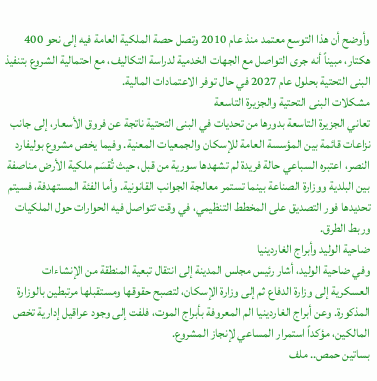وأوضح أن هذا التوسع معتمد منذ عام 2010 وتصل حصة الملكية العامة فيه إلى نحو 400 هكتار، مبيناً أنه جرى التواصل مع الجهات الخدمية لدراسة التكاليف، مع احتمالية الشروع بتنفيذ البنى التحتية بحلول عام 2027 في حال توفر الاعتمادات المالية.
مشكلات البنى التحتية والجزيرة التاسعة
تعاني الجزيرة التاسعة بدورها من تحديات في البنى التحتية ناتجة عن فروق الأسعار، إلى جانب نزاعات قائمة بين المؤسسة العامة للإسكان والجمعيات المعنية. وفيما يخص مشروع بوليفارد النصر، اعتبره السباعي حالة فريدة لم تشهدها سورية من قبل، حيث تُقسَم ملكية الأرض مناصفة بين البلدية ووزارة الصناعة بينما تستمر معالجة الجوانب القانونية. وأما الفئة المستهدفة، فسيتم تحديدها فور التصديق على المخطط التنظيمي، في وقت تتواصل فيه الحوارات حول الملكيات وربط الطرق.
ضاحية الوليد وأبراج الغاردينيا
وفي ضاحية الوليد، أشار رئيس مجلس المدينة إلى انتقال تبعية المنطقة من الإنشاءات العسكرية إلى وزارة الدفاع ثم إلى وزارة الإسكان، لتصبح حقوقها ومستقبلها مرتبطين بالوزارة المذكورة. وعن أبراج الغاردينيا الم المعروفة بأبراج الموت، فلفت إلى وجود عراقيل إدارية تخص المالكين، مؤكداً استمرار المساعي لإنجاز المشروع.
بساتين حمص.. ملف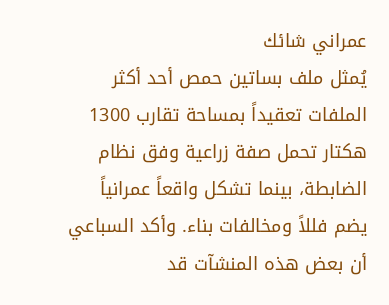عمراني شائك
يُمثل ملف بساتين حمص أحد أكثر الملفات تعقيداً بمساحة تقارب 1300 هكتار تحمل صفة زراعية وفق نظام الضابطة، بينما تشكل واقعاً عمرانياً يضم فللاً ومخالفات بناء. وأكد السباعي أن بعض هذه المنشآت قد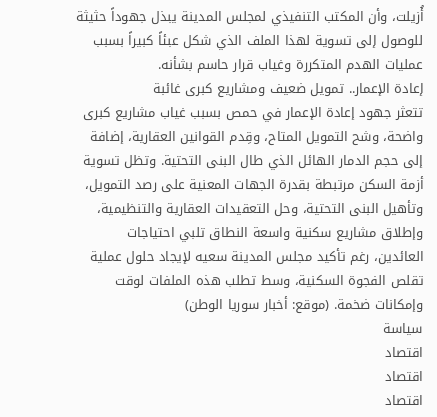أُزيلت، وأن المكتب التنفيذي لمجلس المدينة يبذل جهوداً حثيثة للوصول إلى تسوية لهذا الملف الذي شكل عبئاً كبيراً بسبب عمليات الهدم المتكررة وغياب قرار حاسم بشأنه.
إعادة الإعمار.. تمويل ضعيف ومشاريع كبرى غائبة
تتعثر جهود إعادة الإعمار في حمص بسبب غياب مشاريع كبرى واضحة، وشح التمويل المتاح، وقِدم القوانين العقارية، إضافة إلى حجم الدمار الهائل الذي طال البنى التحتية. وتظل تسوية أزمة السكن مرتبطة بقدرة الجهات المعنية على رصد التمويل، وتأهيل البنى التحتية، وحل التعقيدات العقارية والتنظيمية، وإطلاق مشاريع سكنية واسعة النطاق تلبي احتياجات العائدين، رغم تأكيد مجلس المدينة سعيه لإيجاد حلول عملية تقلص الفجوة السكنية، وسط تطلب هذه الملفات لوقت وإمكانات ضخمة. (موقع: أخبار سوريا الوطن)
سياسة
اقتصاد
اقتصاد
اقتصاد